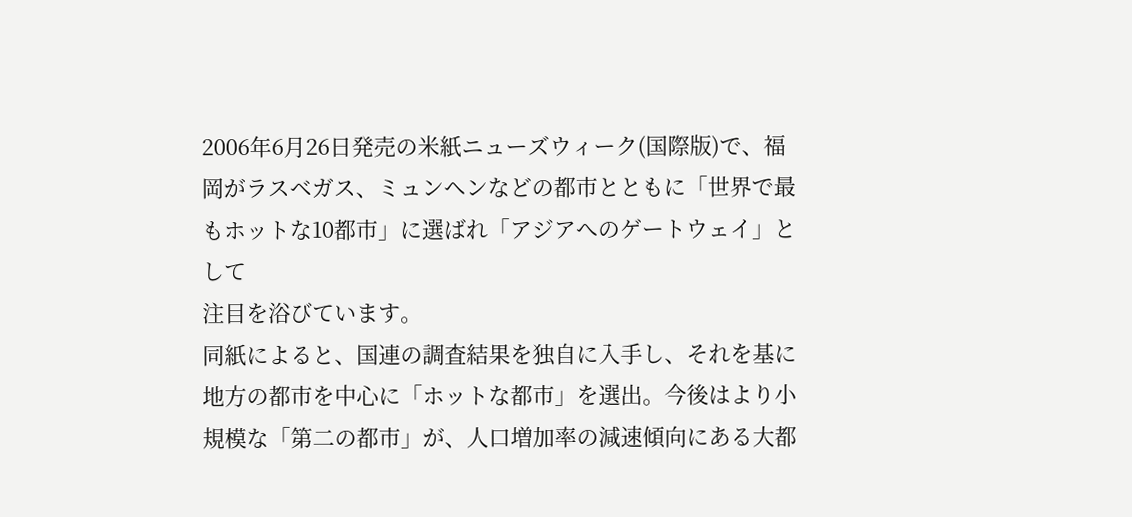2006年6月26日発売の米紙ニューズウィーク(国際版)で、福岡がラスベガス、ミュンヘンなどの都市とともに「世界で最もホットな10都市」に選ばれ「アジアへのゲートウェイ」として
注目を浴びています。
同紙によると、国連の調査結果を独自に入手し、それを基に地方の都市を中心に「ホットな都市」を選出。今後はより小規模な「第二の都市」が、人口増加率の減速傾向にある大都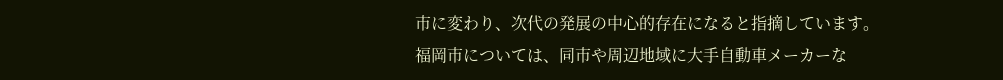市に変わり、次代の発展の中心的存在になると指摘しています。
福岡市については、同市や周辺地域に大手自動車メーカーな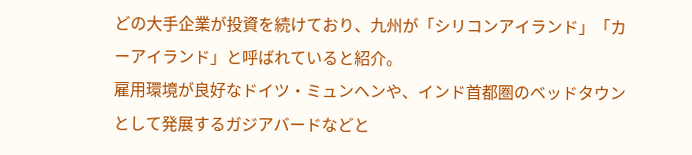どの大手企業が投資を続けており、九州が「シリコンアイランド」「カーアイランド」と呼ばれていると紹介。
雇用環境が良好なドイツ・ミュンヘンや、インド首都圏のベッドタウンとして発展するガジアバードなどと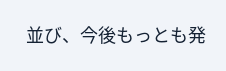並び、今後もっとも発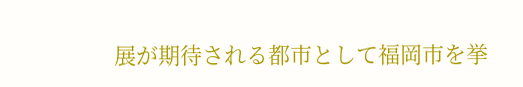展が期待される都市として福岡市を挙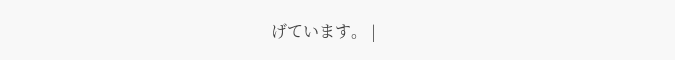げています。 |